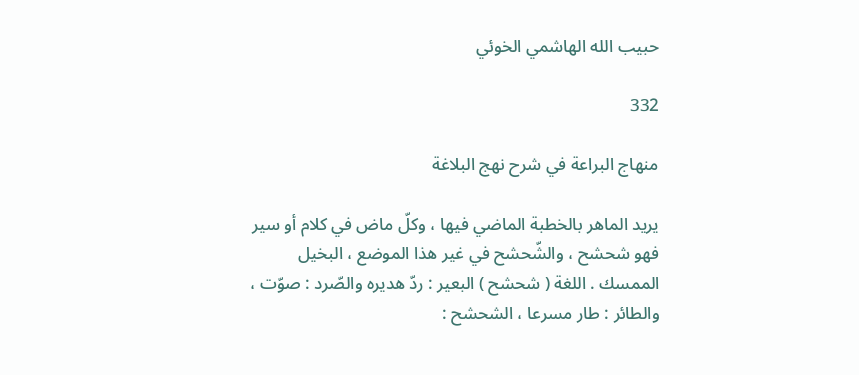حبيب الله الهاشمي الخوئي

332

منهاج البراعة في شرح نهج البلاغة

يريد الماهر بالخطبة الماضي فيها ، وكلّ ماض في كلام أو سير فهو شحشح ، والشّحشح في غير هذا الموضع ، البخيل الممسك . اللغة ( شحشح ) البعير : ردّ هديره والصّرد : صوّت ، والطائر : طار مسرعا ، الشحشح :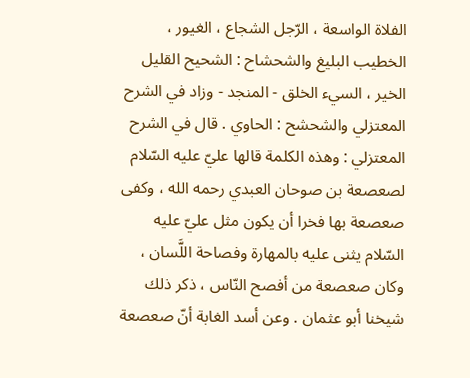الفلاة الواسعة ، الرّجل الشجاع ، الغيور ، الخطيب البليغ والشحشاح : الشحيح القليل الخير ، السيء الخلق - المنجد - وزاد في الشرح المعتزلي والشحشح : الحاوي . قال في الشرح المعتزلي : وهذه الكلمة قالها عليّ عليه السّلام لصعصعة بن صوحان العبدي رحمه الله ، وكفى صعصعة بها فخرا أن يكون مثل عليّ عليه السّلام يثنى عليه بالمهارة وفصاحة اللَّسان ، وكان صعصعة من أفصح النّاس ، ذكر ذلك شيخنا أبو عثمان . وعن أسد الغابة أنّ صعصعة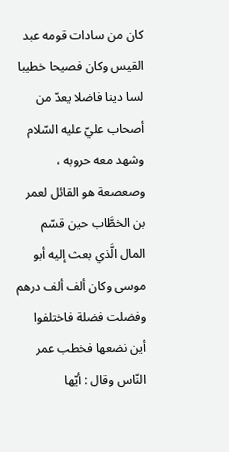كان من سادات قومه عبد القيس وكان فصيحا خطيبا لسا دينا فاضلا يعدّ من أصحاب عليّ عليه السّلام وشهد معه حروبه ، وصعصعة هو القائل لعمر بن الخطَّاب حين قسّم المال الَّذي بعث إليه أبو موسى وكان ألف ألف درهم وفضلت فضلة فاختلفوا أين نضعها فخطب عمر النّاس وقال : أيّها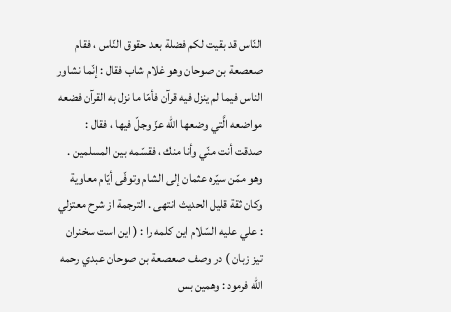النّاس قد بقيت لكم فضلة بعد حقوق النّاس ، فقام صعصعة بن صوحان وهو غلام شاب فقال : إنّما نشاور الناس فيما لم ينزل فيه قرآن فأمّا ما نزل به القرآن فضعه مواضعه الَّتي وضعها الله عزّ وجلّ فيها ، فقال : صدقت أنت منّي وأنا منك ، فقسّمه بين المسلمين . وهو ممّن سيّره عثمان إلى الشام وتوفّى أيّام معاوية وكان ثقة قليل الحديث انتهى . الترجمة از شرح معتزلي : علي عليه السّلام اين كلمه را : ( اين است سخنران تيز زبان ) در وصف صعصعة بن صوحان عبدي رحمه الله فرمود : وهمين بس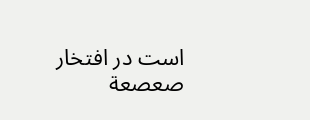است در افتخار صعصعة